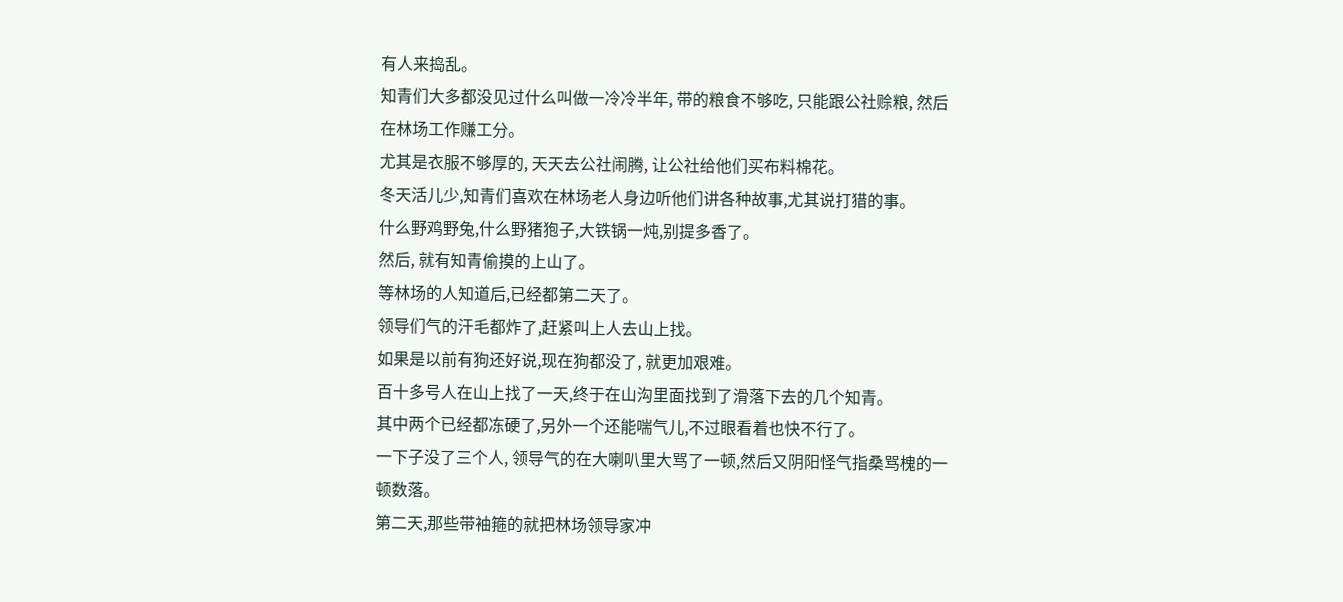有人来捣乱。
知青们大多都没见过什么叫做一冷冷半年, 带的粮食不够吃, 只能跟公社赊粮, 然后在林场工作赚工分。
尤其是衣服不够厚的, 天天去公社闹腾, 让公社给他们买布料棉花。
冬天活儿少,知青们喜欢在林场老人身边听他们讲各种故事,尤其说打猎的事。
什么野鸡野兔,什么野猪狍子,大铁锅一炖,别提多香了。
然后, 就有知青偷摸的上山了。
等林场的人知道后,已经都第二天了。
领导们气的汗毛都炸了,赶紧叫上人去山上找。
如果是以前有狗还好说,现在狗都没了, 就更加艰难。
百十多号人在山上找了一天,终于在山沟里面找到了滑落下去的几个知青。
其中两个已经都冻硬了,另外一个还能喘气儿,不过眼看着也快不行了。
一下子没了三个人, 领导气的在大喇叭里大骂了一顿,然后又阴阳怪气指桑骂槐的一顿数落。
第二天,那些带袖箍的就把林场领导家冲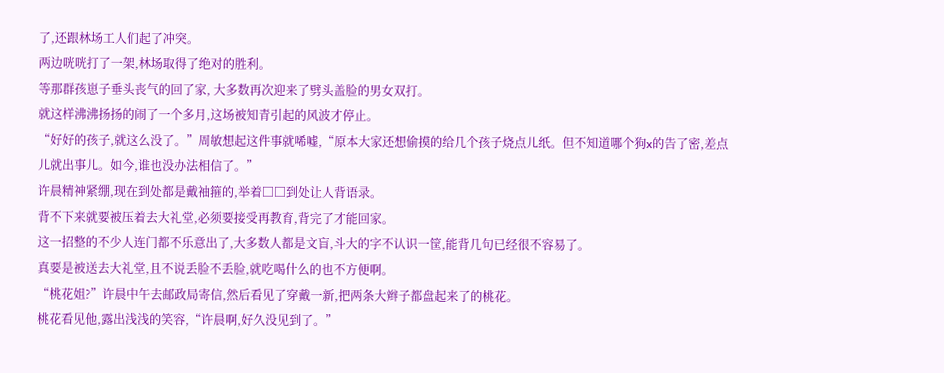了,还跟林场工人们起了冲突。
两边咣咣打了一架,林场取得了绝对的胜利。
等那群孩崽子垂头丧气的回了家, 大多数再次迎来了劈头盖脸的男女双打。
就这样沸沸扬扬的闹了一个多月,这场被知青引起的风波才停止。
“好好的孩子,就这么没了。”周敏想起这件事就唏嘘,“原本大家还想偷摸的给几个孩子烧点儿纸。但不知道哪个狗x的告了密,差点儿就出事儿。如今,谁也没办法相信了。”
许晨精神紧绷,现在到处都是戴袖箍的,举着□□到处让人背语录。
背不下来就要被压着去大礼堂,必须要接受再教育,背完了才能回家。
这一招整的不少人连门都不乐意出了,大多数人都是文盲,斗大的字不认识一筐,能背几句已经很不容易了。
真要是被送去大礼堂,且不说丢脸不丢脸,就吃喝什么的也不方便啊。
“桃花姐?”许晨中午去邮政局寄信,然后看见了穿戴一新,把两条大辫子都盘起来了的桃花。
桃花看见他,露出浅浅的笑容,“许晨啊,好久没见到了。”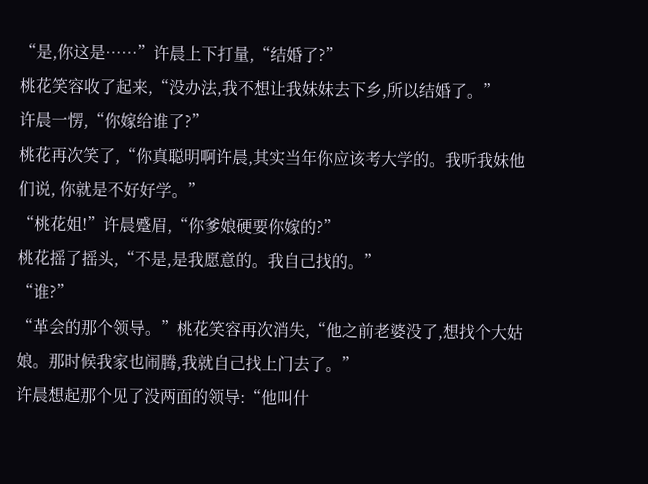“是,你这是……”许晨上下打量,“结婚了?”
桃花笑容收了起来,“没办法,我不想让我妹妹去下乡,所以结婚了。”
许晨一愣,“你嫁给谁了?”
桃花再次笑了,“你真聪明啊许晨,其实当年你应该考大学的。我听我妹他们说, 你就是不好好学。”
“桃花姐!”许晨蹙眉,“你爹娘硬要你嫁的?”
桃花摇了摇头,“不是,是我愿意的。我自己找的。”
“谁?”
“革会的那个领导。”桃花笑容再次消失,“他之前老婆没了,想找个大姑娘。那时候我家也闹腾,我就自己找上门去了。”
许晨想起那个见了没两面的领导:“他叫什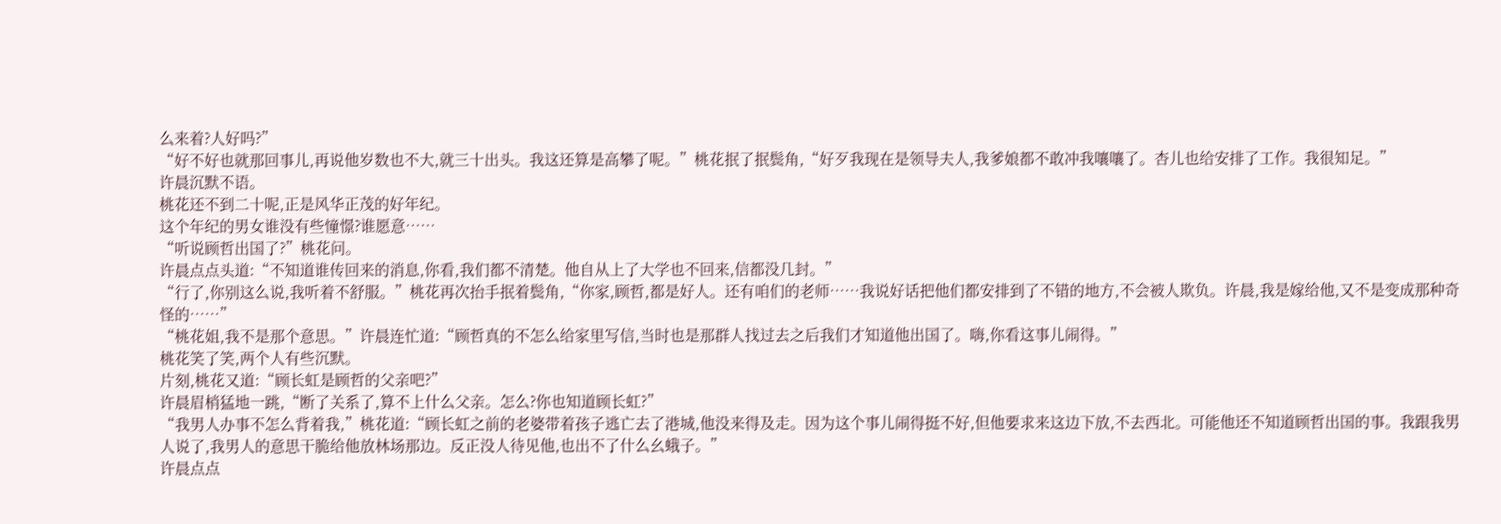么来着?人好吗?”
“好不好也就那回事儿,再说他岁数也不大,就三十出头。我这还算是高攀了呢。”桃花抿了抿鬓角,“好歹我现在是领导夫人,我爹娘都不敢冲我嚷嚷了。杏儿也给安排了工作。我很知足。”
许晨沉默不语。
桃花还不到二十呢,正是风华正茂的好年纪。
这个年纪的男女谁没有些憧憬?谁愿意……
“听说顾哲出国了?”桃花问。
许晨点点头道:“不知道谁传回来的消息,你看,我们都不清楚。他自从上了大学也不回来,信都没几封。”
“行了,你别这么说,我听着不舒服。”桃花再次抬手抿着鬓角,“你家,顾哲,都是好人。还有咱们的老师……我说好话把他们都安排到了不错的地方,不会被人欺负。许晨,我是嫁给他,又不是变成那种奇怪的……”
“桃花姐,我不是那个意思。”许晨连忙道:“顾哲真的不怎么给家里写信,当时也是那群人找过去之后我们才知道他出国了。嗨,你看这事儿闹得。”
桃花笑了笑,两个人有些沉默。
片刻,桃花又道:“顾长虹是顾哲的父亲吧?”
许晨眉梢猛地一跳,“断了关系了,算不上什么父亲。怎么?你也知道顾长虹?”
“我男人办事不怎么背着我,”桃花道:“顾长虹之前的老婆带着孩子逃亡去了港城,他没来得及走。因为这个事儿闹得挺不好,但他要求来这边下放,不去西北。可能他还不知道顾哲出国的事。我跟我男人说了,我男人的意思干脆给他放林场那边。反正没人待见他,也出不了什么幺蛾子。”
许晨点点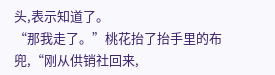头,表示知道了。
“那我走了。”桃花抬了抬手里的布兜,“刚从供销社回来,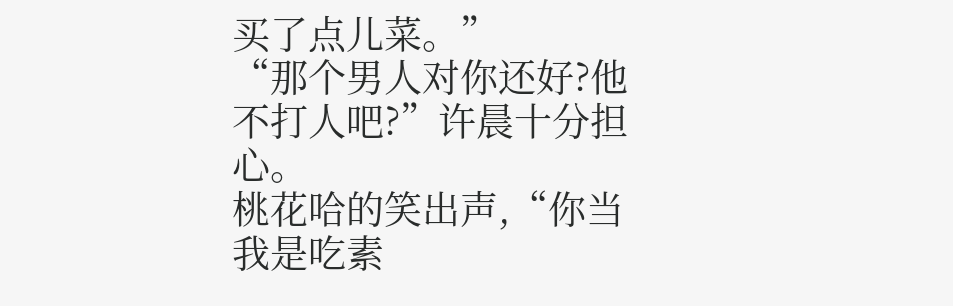买了点儿菜。”
“那个男人对你还好?他不打人吧?”许晨十分担心。
桃花哈的笑出声,“你当我是吃素